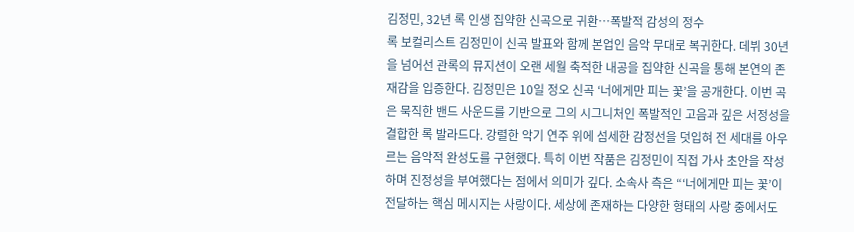김정민, 32년 록 인생 집약한 신곡으로 귀환…폭발적 감성의 정수
록 보컬리스트 김정민이 신곡 발표와 함께 본업인 음악 무대로 복귀한다. 데뷔 30년을 넘어선 관록의 뮤지션이 오랜 세월 축적한 내공을 집약한 신곡을 통해 본연의 존재감을 입증한다. 김정민은 10일 정오 신곡 ‘너에게만 피는 꽃’을 공개한다. 이번 곡은 묵직한 밴드 사운드를 기반으로 그의 시그니처인 폭발적인 고음과 깊은 서정성을 결합한 록 발라드다. 강렬한 악기 연주 위에 섬세한 감정선을 덧입혀 전 세대를 아우르는 음악적 완성도를 구현했다. 특히 이번 작품은 김정민이 직접 가사 초안을 작성하며 진정성을 부여했다는 점에서 의미가 깊다. 소속사 측은 “‘너에게만 피는 꽃’이 전달하는 핵심 메시지는 사랑이다. 세상에 존재하는 다양한 형태의 사랑 중에서도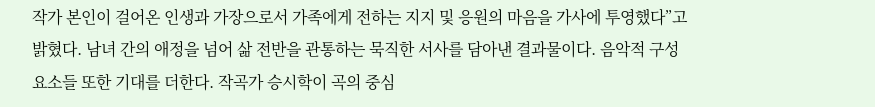작가 본인이 걸어온 인생과 가장으로서 가족에게 전하는 지지 및 응원의 마음을 가사에 투영했다”고 밝혔다. 남녀 간의 애정을 넘어 삶 전반을 관통하는 묵직한 서사를 담아낸 결과물이다. 음악적 구성 요소들 또한 기대를 더한다. 작곡가 승시학이 곡의 중심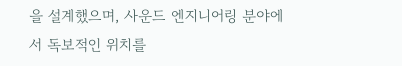을 설계했으며, 사운드 엔지니어링 분야에서 독보적인 위치를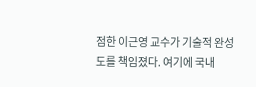점한 이근영 교수가 기술적 완성도를 책임졌다. 여기에 국내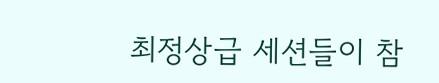최정상급 세션들이 참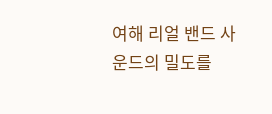여해 리얼 밴드 사운드의 밀도를